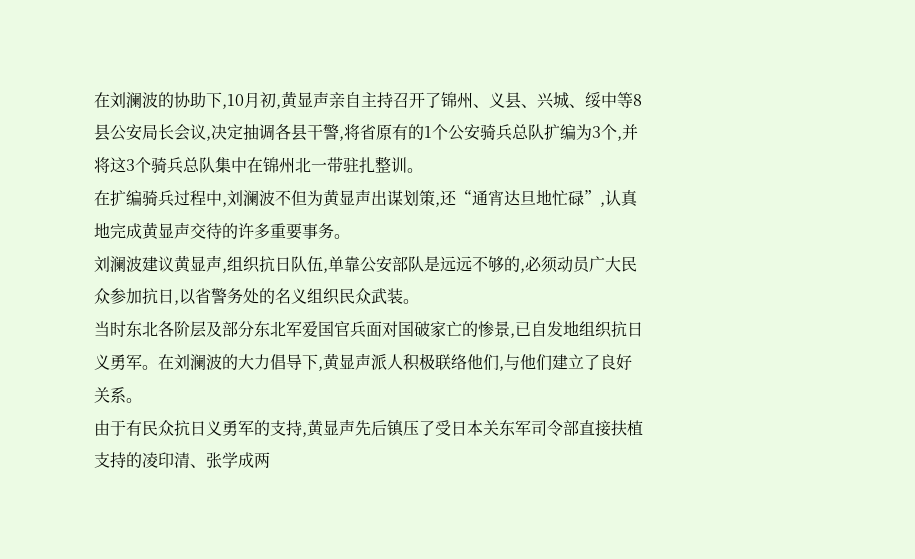在刘澜波的协助下,10月初,黄显声亲自主持召开了锦州、义县、兴城、绥中等8县公安局长会议,决定抽调各县干警,将省原有的1个公安骑兵总队扩编为3个,并将这3个骑兵总队集中在锦州北一带驻扎整训。
在扩编骑兵过程中,刘澜波不但为黄显声出谋划策,还“通宵达旦地忙碌”,认真地完成黄显声交待的许多重要事务。
刘澜波建议黄显声,组织抗日队伍,单靠公安部队是远远不够的,必须动员广大民众参加抗日,以省警务处的名义组织民众武装。
当时东北各阶层及部分东北军爱国官兵面对国破家亡的惨景,已自发地组织抗日义勇军。在刘澜波的大力倡导下,黄显声派人积极联络他们,与他们建立了良好关系。
由于有民众抗日义勇军的支持,黄显声先后镇压了受日本关东军司令部直接扶植支持的凌印清、张学成两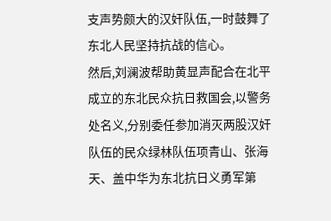支声势颇大的汉奸队伍,一时鼓舞了东北人民坚持抗战的信心。
然后,刘澜波帮助黄显声配合在北平成立的东北民众抗日救国会,以警务处名义,分别委任参加消灭两股汉奸队伍的民众绿林队伍项青山、张海天、盖中华为东北抗日义勇军第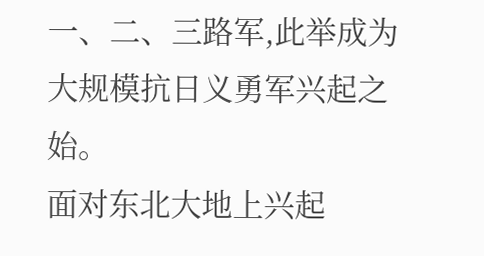一、二、三路军,此举成为大规模抗日义勇军兴起之始。
面对东北大地上兴起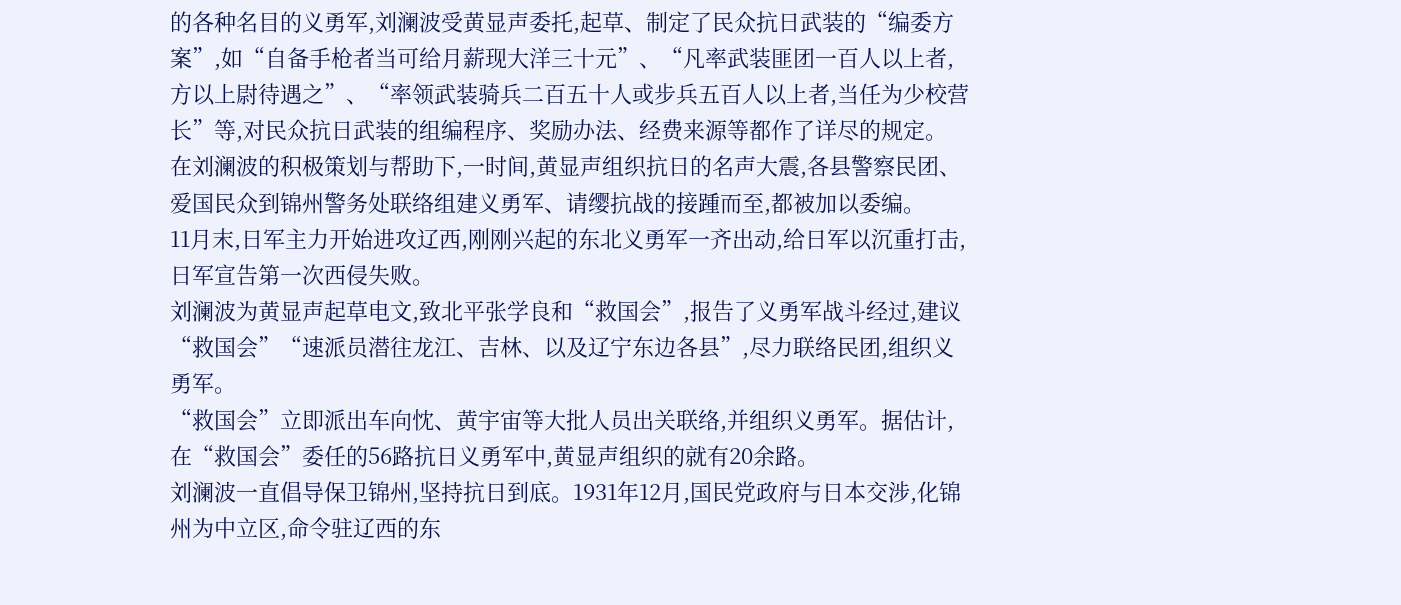的各种名目的义勇军,刘澜波受黄显声委托,起草、制定了民众抗日武装的“编委方案”,如“自备手枪者当可给月薪现大洋三十元”、“凡率武装匪团一百人以上者,方以上尉待遇之”、“率领武装骑兵二百五十人或步兵五百人以上者,当任为少校营长”等,对民众抗日武装的组编程序、奖励办法、经费来源等都作了详尽的规定。
在刘澜波的积极策划与帮助下,一时间,黄显声组织抗日的名声大震,各县警察民团、爱国民众到锦州警务处联络组建义勇军、请缨抗战的接踵而至,都被加以委编。
11月末,日军主力开始进攻辽西,刚刚兴起的东北义勇军一齐出动,给日军以沉重打击,日军宣告第一次西侵失败。
刘澜波为黄显声起草电文,致北平张学良和“救国会”,报告了义勇军战斗经过,建议“救国会”“速派员潜往龙江、吉林、以及辽宁东边各县”,尽力联络民团,组织义勇军。
“救国会”立即派出车向忱、黄宇宙等大批人员出关联络,并组织义勇军。据估计,在“救国会”委任的56路抗日义勇军中,黄显声组织的就有20余路。
刘澜波一直倡导保卫锦州,坚持抗日到底。1931年12月,国民党政府与日本交涉,化锦州为中立区,命令驻辽西的东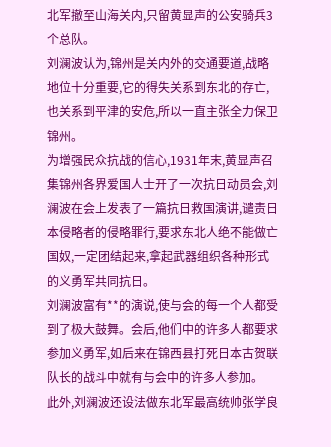北军撤至山海关内,只留黄显声的公安骑兵3个总队。
刘澜波认为,锦州是关内外的交通要道,战略地位十分重要,它的得失关系到东北的存亡,也关系到平津的安危,所以一直主张全力保卫锦州。
为增强民众抗战的信心,1931年末,黄显声召集锦州各界爱国人士开了一次抗日动员会,刘澜波在会上发表了一篇抗日救国演讲,谴责日本侵略者的侵略罪行,要求东北人绝不能做亡国奴,一定团结起来,拿起武器组织各种形式的义勇军共同抗日。
刘澜波富有**的演说,使与会的每一个人都受到了极大鼓舞。会后,他们中的许多人都要求参加义勇军,如后来在锦西县打死日本古贺联队长的战斗中就有与会中的许多人参加。
此外,刘澜波还设法做东北军最高统帅张学良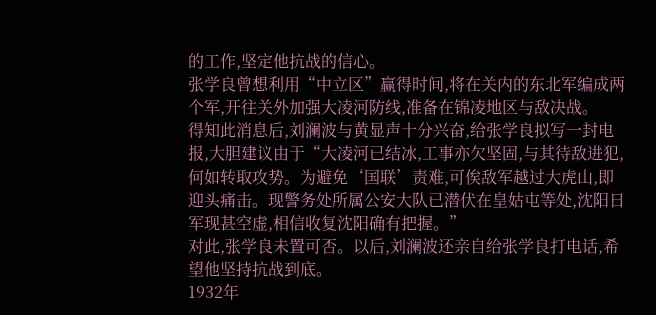的工作,坚定他抗战的信心。
张学良曾想利用“中立区”赢得时间,将在关内的东北军编成两个军,开往关外加强大凌河防线,准备在锦凌地区与敌决战。
得知此消息后,刘澜波与黄显声十分兴奋,给张学良拟写一封电报,大胆建议由于“大凌河已结冰,工事亦欠坚固,与其待敌进犯,何如转取攻势。为避免‘国联’责难,可俟敌军越过大虎山,即迎头痛击。现警务处所属公安大队已潜伏在皇姑屯等处,沈阳日军现甚空虚,相信收复沈阳确有把握。”
对此,张学良未置可否。以后,刘澜波还亲自给张学良打电话,希望他坚持抗战到底。
1932年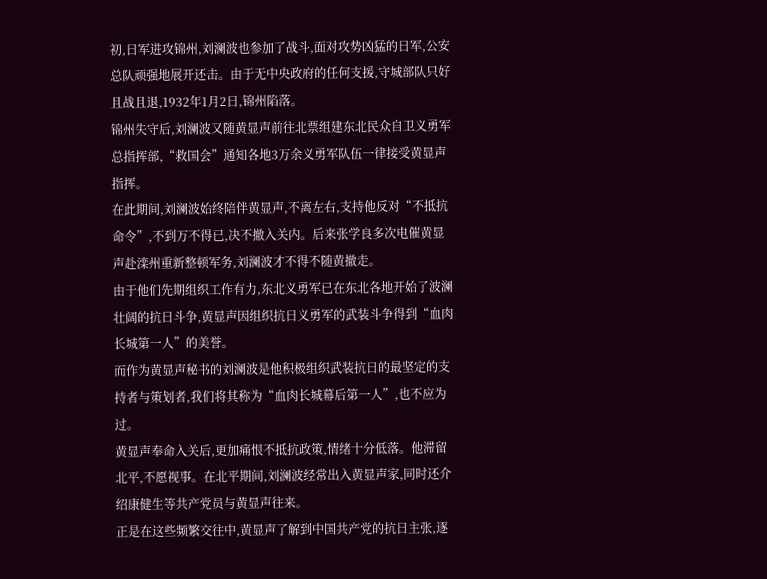初,日军进攻锦州,刘澜波也参加了战斗,面对攻势凶猛的日军,公安总队顽强地展开还击。由于无中央政府的任何支援,守城部队只好且战且退,1932年1月2日,锦州陷落。
锦州失守后,刘澜波又随黄显声前往北票组建东北民众自卫义勇军总指挥部,“救国会”通知各地3万余义勇军队伍一律接受黄显声指挥。
在此期间,刘澜波始终陪伴黄显声,不离左右,支持他反对“不抵抗命令”,不到万不得已,决不撤入关内。后来张学良多次电催黄显声赴滦州重新整顿军务,刘澜波才不得不随黄撤走。
由于他们先期组织工作有力,东北义勇军已在东北各地开始了波澜壮阔的抗日斗争,黄显声因组织抗日义勇军的武装斗争得到“血肉长城第一人”的美誉。
而作为黄显声秘书的刘澜波是他积极组织武装抗日的最坚定的支持者与策划者,我们将其称为“血肉长城幕后第一人”,也不应为过。
黄显声奉命入关后,更加痛恨不抵抗政策,情绪十分低落。他滞留北平,不愿视事。在北平期间,刘澜波经常出入黄显声家,同时还介绍康健生等共产党员与黄显声往来。
正是在这些频繁交往中,黄显声了解到中国共产党的抗日主张,逐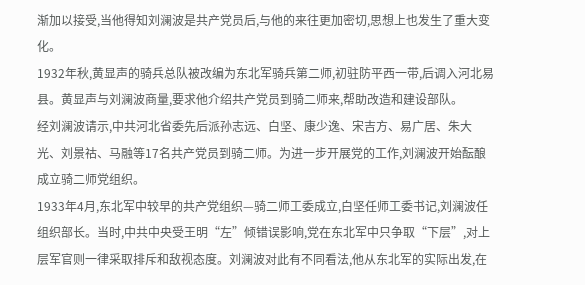渐加以接受,当他得知刘澜波是共产党员后,与他的来往更加密切,思想上也发生了重大变化。
1932年秋,黄显声的骑兵总队被改编为东北军骑兵第二师,初驻防平西一带,后调入河北易县。黄显声与刘澜波商量,要求他介绍共产党员到骑二师来,帮助改造和建设部队。
经刘澜波请示,中共河北省委先后派孙志远、白坚、康少逸、宋吉方、易广居、朱大光、刘景祜、马融等17名共产党员到骑二师。为进一步开展党的工作,刘澜波开始酝酿成立骑二师党组织。
1933年4月,东北军中较早的共产党组织—骑二师工委成立,白坚任师工委书记,刘澜波任组织部长。当时,中共中央受王明“左”倾错误影响,党在东北军中只争取“下层”,对上层军官则一律采取排斥和敌视态度。刘澜波对此有不同看法,他从东北军的实际出发,在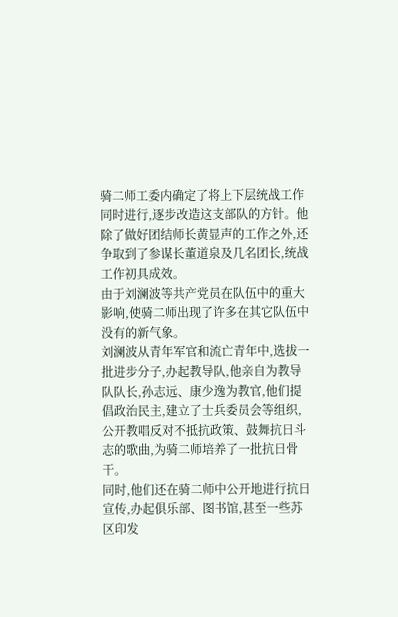骑二师工委内确定了将上下层统战工作同时进行,逐步改造这支部队的方针。他除了做好团结师长黄显声的工作之外,还争取到了参谋长董道泉及几名团长,统战工作初具成效。
由于刘澜波等共产党员在队伍中的重大影响,使骑二师出现了许多在其它队伍中没有的新气象。
刘澜波从青年军官和流亡青年中,选拔一批进步分子,办起教导队,他亲自为教导队队长,孙志远、康少逸为教官,他们提倡政治民主,建立了士兵委员会等组织,公开教唱反对不抵抗政策、鼓舞抗日斗志的歌曲,为骑二师培养了一批抗日骨干。
同时,他们还在骑二师中公开地进行抗日宣传,办起俱乐部、图书馆,甚至一些苏区印发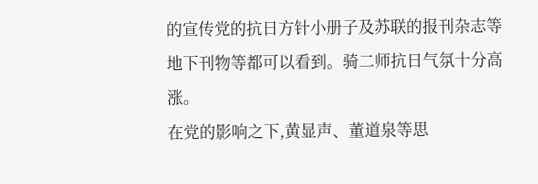的宣传党的抗日方针小册子及苏联的报刊杂志等地下刊物等都可以看到。骑二师抗日气氛十分高涨。
在党的影响之下,黄显声、董道泉等思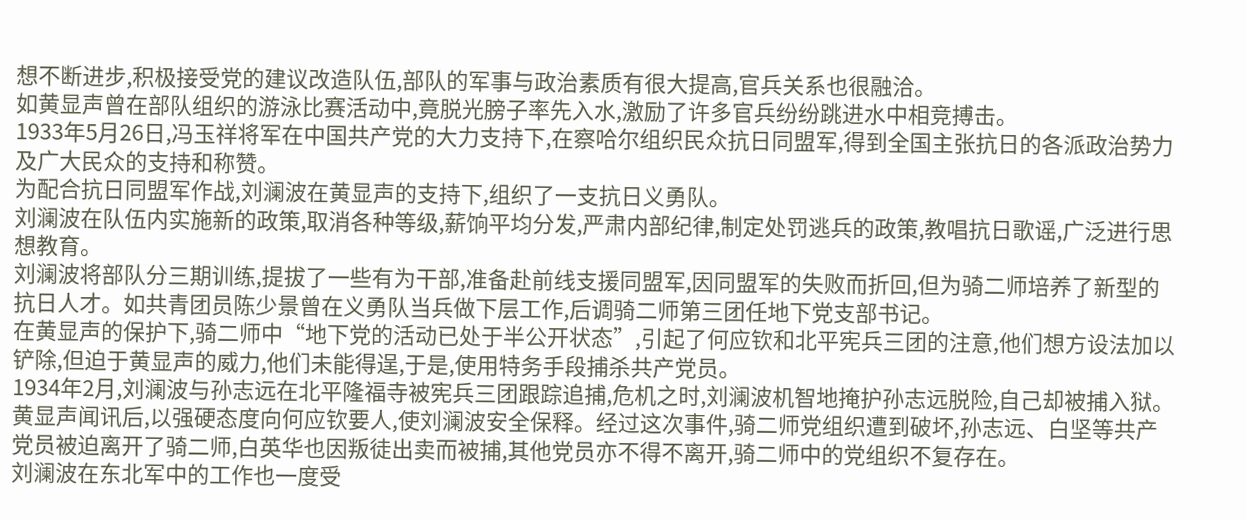想不断进步,积极接受党的建议改造队伍,部队的军事与政治素质有很大提高,官兵关系也很融洽。
如黄显声曾在部队组织的游泳比赛活动中,竟脱光膀子率先入水,激励了许多官兵纷纷跳进水中相竞搏击。
1933年5月26日,冯玉祥将军在中国共产党的大力支持下,在察哈尔组织民众抗日同盟军,得到全国主张抗日的各派政治势力及广大民众的支持和称赞。
为配合抗日同盟军作战,刘澜波在黄显声的支持下,组织了一支抗日义勇队。
刘澜波在队伍内实施新的政策,取消各种等级,薪饷平均分发,严肃内部纪律,制定处罚逃兵的政策,教唱抗日歌谣,广泛进行思想教育。
刘澜波将部队分三期训练,提拔了一些有为干部,准备赴前线支援同盟军,因同盟军的失败而折回,但为骑二师培养了新型的抗日人才。如共青团员陈少景曾在义勇队当兵做下层工作,后调骑二师第三团任地下党支部书记。
在黄显声的保护下,骑二师中“地下党的活动已处于半公开状态”,引起了何应钦和北平宪兵三团的注意,他们想方设法加以铲除,但迫于黄显声的威力,他们未能得逞,于是,使用特务手段捕杀共产党员。
1934年2月,刘澜波与孙志远在北平隆福寺被宪兵三团跟踪追捕,危机之时,刘澜波机智地掩护孙志远脱险,自己却被捕入狱。
黄显声闻讯后,以强硬态度向何应钦要人,使刘澜波安全保释。经过这次事件,骑二师党组织遭到破坏,孙志远、白坚等共产党员被迫离开了骑二师,白英华也因叛徒出卖而被捕,其他党员亦不得不离开,骑二师中的党组织不复存在。
刘澜波在东北军中的工作也一度受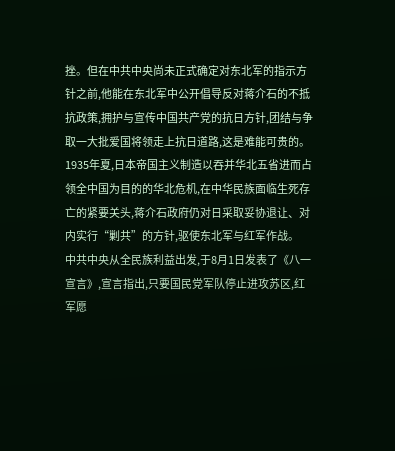挫。但在中共中央尚未正式确定对东北军的指示方针之前,他能在东北军中公开倡导反对蒋介石的不抵抗政策,拥护与宣传中国共产党的抗日方针,团结与争取一大批爱国将领走上抗日道路,这是难能可贵的。
1935年夏,日本帝国主义制造以吞并华北五省进而占领全中国为目的的华北危机,在中华民族面临生死存亡的紧要关头,蒋介石政府仍对日采取妥协退让、对内实行“剿共”的方针,驱使东北军与红军作战。
中共中央从全民族利益出发,于8月1日发表了《八一宣言》,宣言指出,只要国民党军队停止进攻苏区,红军愿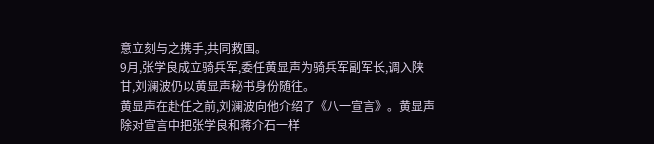意立刻与之携手,共同救国。
9月,张学良成立骑兵军,委任黄显声为骑兵军副军长,调入陕甘,刘澜波仍以黄显声秘书身份随往。
黄显声在赴任之前,刘澜波向他介绍了《八一宣言》。黄显声除对宣言中把张学良和蒋介石一样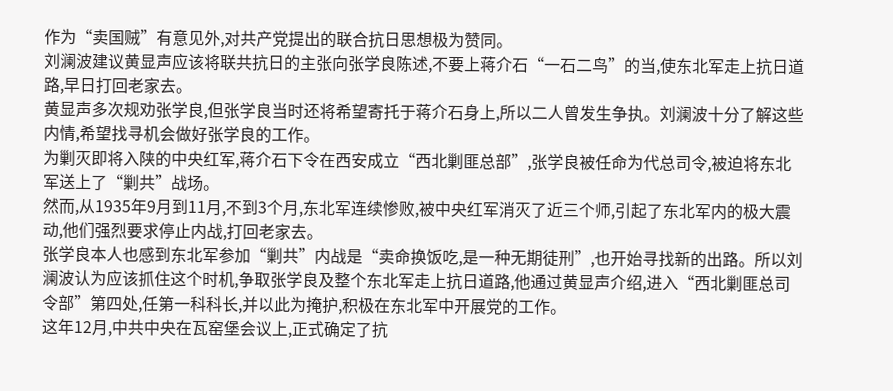作为“卖国贼”有意见外,对共产党提出的联合抗日思想极为赞同。
刘澜波建议黄显声应该将联共抗日的主张向张学良陈述,不要上蒋介石“一石二鸟”的当,使东北军走上抗日道路,早日打回老家去。
黄显声多次规劝张学良,但张学良当时还将希望寄托于蒋介石身上,所以二人曾发生争执。刘澜波十分了解这些内情,希望找寻机会做好张学良的工作。
为剿灭即将入陕的中央红军,蒋介石下令在西安成立“西北剿匪总部”,张学良被任命为代总司令,被迫将东北军送上了“剿共”战场。
然而,从1935年9月到11月,不到3个月,东北军连续惨败,被中央红军消灭了近三个师,引起了东北军内的极大震动,他们强烈要求停止内战,打回老家去。
张学良本人也感到东北军参加“剿共”内战是“卖命换饭吃,是一种无期徒刑”,也开始寻找新的出路。所以刘澜波认为应该抓住这个时机,争取张学良及整个东北军走上抗日道路,他通过黄显声介绍,进入“西北剿匪总司令部”第四处,任第一科科长,并以此为掩护,积极在东北军中开展党的工作。
这年12月,中共中央在瓦窑堡会议上,正式确定了抗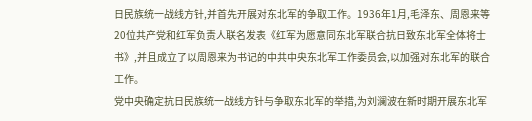日民族统一战线方针,并首先开展对东北军的争取工作。1936年1月,毛泽东、周恩来等20位共产党和红军负责人联名发表《红军为愿意同东北军联合抗日致东北军全体将士书》,并且成立了以周恩来为书记的中共中央东北军工作委员会,以加强对东北军的联合工作。
党中央确定抗日民族统一战线方针与争取东北军的举措,为刘澜波在新时期开展东北军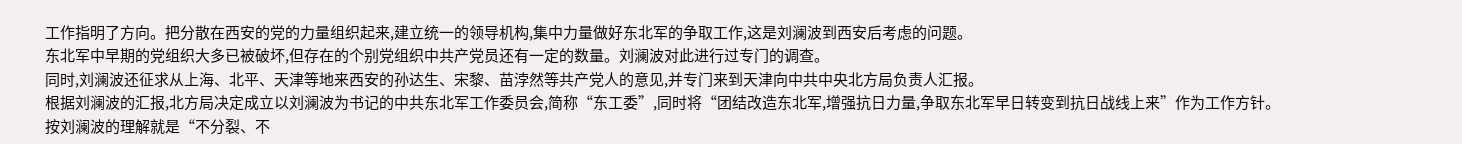工作指明了方向。把分散在西安的党的力量组织起来,建立统一的领导机构,集中力量做好东北军的争取工作,这是刘澜波到西安后考虑的问题。
东北军中早期的党组织大多已被破坏,但存在的个别党组织中共产党员还有一定的数量。刘澜波对此进行过专门的调查。
同时,刘澜波还征求从上海、北平、天津等地来西安的孙达生、宋黎、苗浡然等共产党人的意见,并专门来到天津向中共中央北方局负责人汇报。
根据刘澜波的汇报,北方局决定成立以刘澜波为书记的中共东北军工作委员会,简称“东工委”,同时将“团结改造东北军,增强抗日力量,争取东北军早日转变到抗日战线上来”作为工作方针。
按刘澜波的理解就是“不分裂、不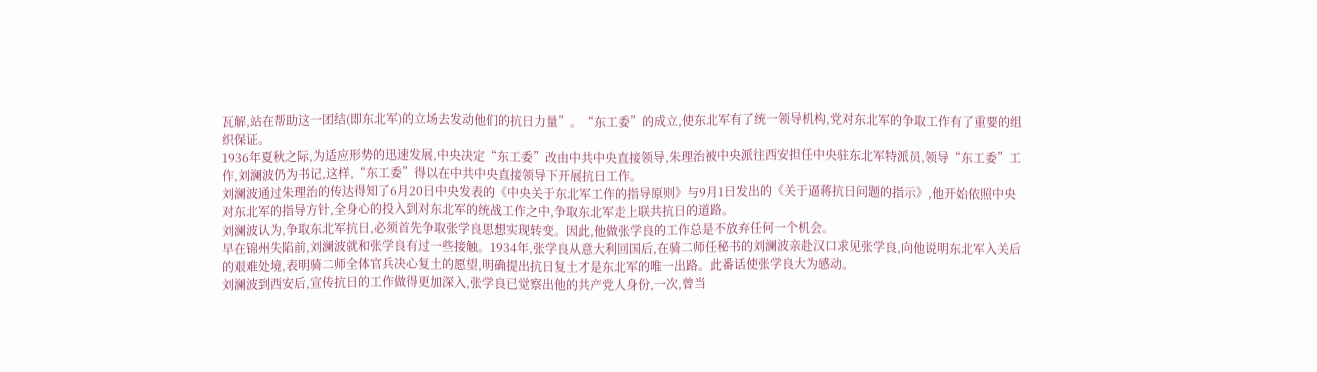瓦解,站在帮助这一团结(即东北军)的立场去发动他们的抗日力量”。“东工委”的成立,使东北军有了统一领导机构,党对东北军的争取工作有了重要的组织保证。
1936年夏秋之际,为适应形势的迅速发展,中央决定“东工委”改由中共中央直接领导,朱理治被中央派往西安担任中央驻东北军特派员,领导“东工委”工作,刘澜波仍为书记,这样,“东工委”得以在中共中央直接领导下开展抗日工作。
刘澜波通过朱理治的传达得知了6月20日中央发表的《中央关于东北军工作的指导原则》与9月1日发出的《关于逼蒋抗日问题的指示》,他开始依照中央对东北军的指导方针,全身心的投入到对东北军的统战工作之中,争取东北军走上联共抗日的道路。
刘澜波认为,争取东北军抗日,必须首先争取张学良思想实现转变。因此,他做张学良的工作总是不放弃任何一个机会。
早在锦州失陷前,刘澜波就和张学良有过一些接触。1934年,张学良从意大利回国后,在骑二师任秘书的刘澜波亲赴汉口求见张学良,向他说明东北军入关后的艰难处境,表明骑二师全体官兵决心复土的愿望,明确提出抗日复土才是东北军的唯一出路。此番话使张学良大为感动。
刘澜波到西安后,宣传抗日的工作做得更加深入,张学良已觉察出他的共产党人身份,一次,曾当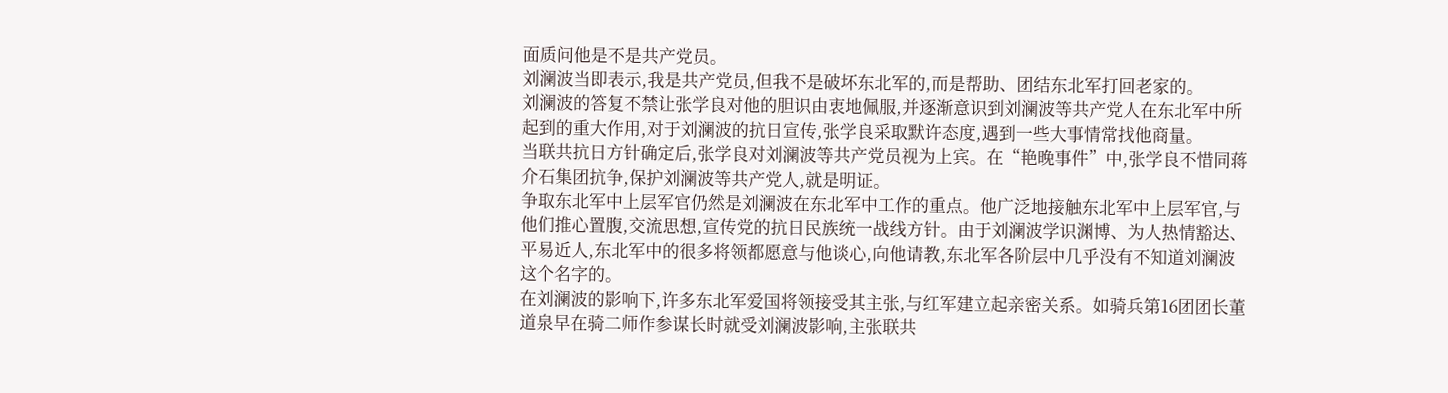面质问他是不是共产党员。
刘澜波当即表示,我是共产党员,但我不是破坏东北军的,而是帮助、团结东北军打回老家的。
刘澜波的答复不禁让张学良对他的胆识由衷地佩服,并逐渐意识到刘澜波等共产党人在东北军中所起到的重大作用,对于刘澜波的抗日宣传,张学良采取默许态度,遇到一些大事情常找他商量。
当联共抗日方针确定后,张学良对刘澜波等共产党员视为上宾。在“艳晚事件”中,张学良不惜同蒋介石集团抗争,保护刘澜波等共产党人,就是明证。
争取东北军中上层军官仍然是刘澜波在东北军中工作的重点。他广泛地接触东北军中上层军官,与他们推心置腹,交流思想,宣传党的抗日民族统一战线方针。由于刘澜波学识渊博、为人热情豁达、平易近人,东北军中的很多将领都愿意与他谈心,向他请教,东北军各阶层中几乎没有不知道刘澜波这个名字的。
在刘澜波的影响下,许多东北军爱国将领接受其主张,与红军建立起亲密关系。如骑兵第16团团长董道泉早在骑二师作参谋长时就受刘澜波影响,主张联共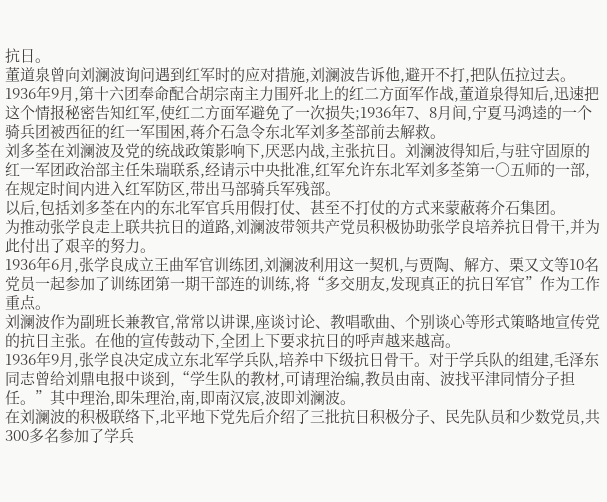抗日。
董道泉曾向刘澜波询问遇到红军时的应对措施,刘澜波告诉他,避开不打,把队伍拉过去。
1936年9月,第十六团奉命配合胡宗南主力围歼北上的红二方面军作战,董道泉得知后,迅速把这个情报秘密告知红军,使红二方面军避免了一次损失;1936年7、8月间,宁夏马鸿逵的一个骑兵团被西征的红一军围困,蒋介石急令东北军刘多荃部前去解救。
刘多荃在刘澜波及党的统战政策影响下,厌恶内战,主张抗日。刘澜波得知后,与驻守固原的红一军团政治部主任朱瑞联系,经请示中央批准,红军允许东北军刘多荃第一○五师的一部,在规定时间内进入红军防区,带出马部骑兵军残部。
以后,包括刘多荃在内的东北军官兵用假打仗、甚至不打仗的方式来蒙蔽蒋介石集团。
为推动张学良走上联共抗日的道路,刘澜波带领共产党员积极协助张学良培养抗日骨干,并为此付出了艰辛的努力。
1936年6月,张学良成立王曲军官训练团,刘澜波利用这一契机,与贾陶、解方、栗又文等10名党员一起参加了训练团第一期干部连的训练,将“多交朋友,发现真正的抗日军官”作为工作重点。
刘澜波作为副班长兼教官,常常以讲课,座谈讨论、教唱歌曲、个别谈心等形式策略地宣传党的抗日主张。在他的宣传鼓动下,全团上下要求抗日的呼声越来越高。
1936年9月,张学良决定成立东北军学兵队,培养中下级抗日骨干。对于学兵队的组建,毛泽东同志曾给刘鼎电报中谈到,“学生队的教材,可请理治编,教员由南、波找平津同情分子担任。”其中理治,即朱理治,南,即南汉宸,波即刘澜波。
在刘澜波的积极联络下,北平地下党先后介绍了三批抗日积极分子、民先队员和少数党员,共300多名参加了学兵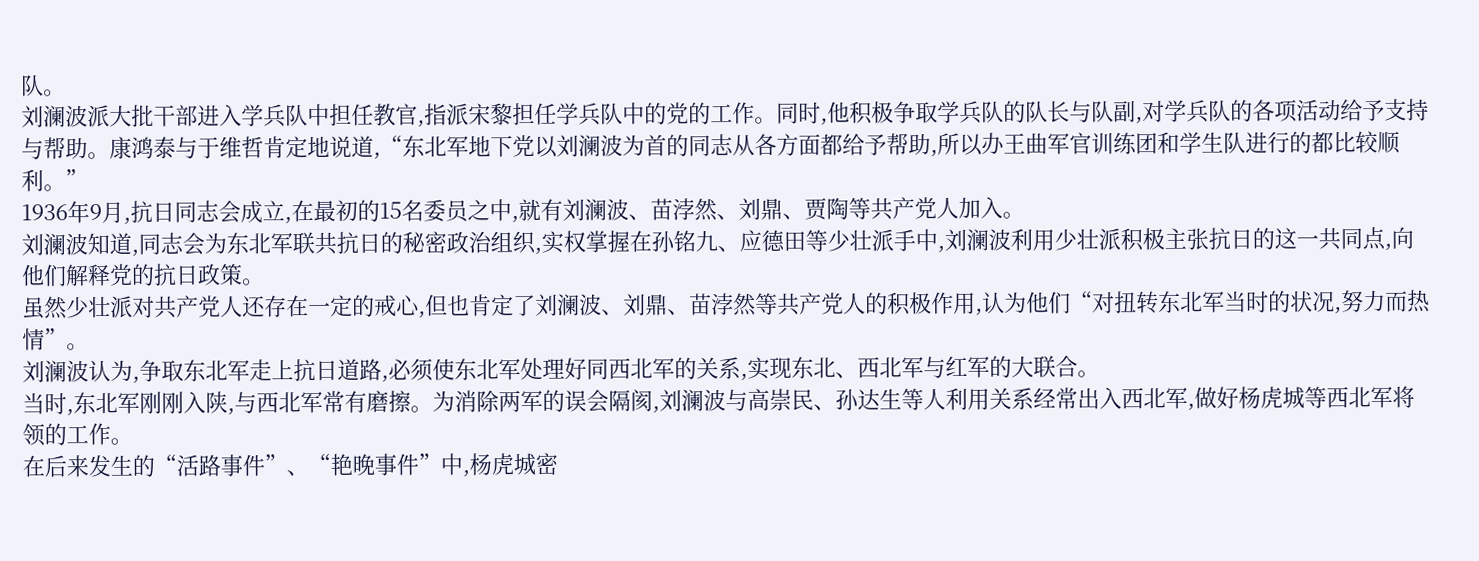队。
刘澜波派大批干部进入学兵队中担任教官,指派宋黎担任学兵队中的党的工作。同时,他积极争取学兵队的队长与队副,对学兵队的各项活动给予支持与帮助。康鸿泰与于维哲肯定地说道,“东北军地下党以刘澜波为首的同志从各方面都给予帮助,所以办王曲军官训练团和学生队进行的都比较顺利。”
1936年9月,抗日同志会成立,在最初的15名委员之中,就有刘澜波、苗浡然、刘鼎、贾陶等共产党人加入。
刘澜波知道,同志会为东北军联共抗日的秘密政治组织,实权掌握在孙铭九、应德田等少壮派手中,刘澜波利用少壮派积极主张抗日的这一共同点,向他们解释党的抗日政策。
虽然少壮派对共产党人还存在一定的戒心,但也肯定了刘澜波、刘鼎、苗浡然等共产党人的积极作用,认为他们“对扭转东北军当时的状况,努力而热情”。
刘澜波认为,争取东北军走上抗日道路,必须使东北军处理好同西北军的关系,实现东北、西北军与红军的大联合。
当时,东北军刚刚入陕,与西北军常有磨擦。为消除两军的误会隔阂,刘澜波与高崇民、孙达生等人利用关系经常出入西北军,做好杨虎城等西北军将领的工作。
在后来发生的“活路事件”、“艳晚事件”中,杨虎城密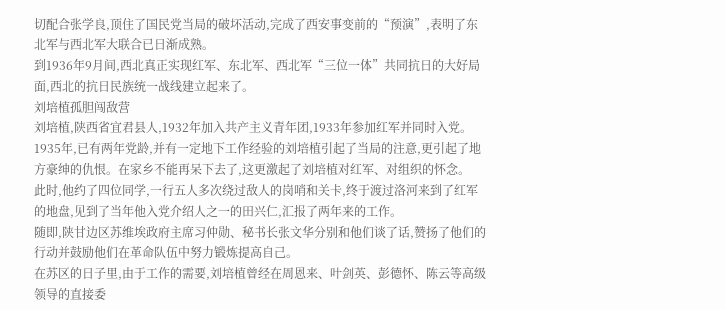切配合张学良,顶住了国民党当局的破坏活动,完成了西安事变前的“预演”,表明了东北军与西北军大联合已日渐成熟。
到1936年9月间,西北真正实现红军、东北军、西北军“三位一体”共同抗日的大好局面,西北的抗日民族统一战线建立起来了。
刘培植孤胆闯敌营
刘培植,陕西省宜君县人,1932年加入共产主义青年团,1933年参加红军并同时入党。1935年,已有两年党龄,并有一定地下工作经验的刘培植引起了当局的注意,更引起了地方豪绅的仇恨。在家乡不能再呆下去了,这更激起了刘培植对红军、对组织的怀念。
此时,他约了四位同学,一行五人多次绕过敌人的岗哨和关卡,终于渡过洛河来到了红军的地盘,见到了当年他入党介绍人之一的田兴仁,汇报了两年来的工作。
随即,陕甘边区苏维埃政府主席习仲勋、秘书长张文华分别和他们谈了话,赞扬了他们的行动并鼓励他们在革命队伍中努力锻炼提高自己。
在苏区的日子里,由于工作的需要,刘培植曾经在周恩来、叶剑英、彭德怀、陈云等高级领导的直接委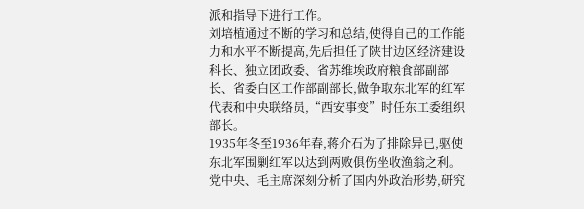派和指导下进行工作。
刘培植通过不断的学习和总结,使得自己的工作能力和水平不断提高,先后担任了陕甘边区经济建设科长、独立团政委、省苏维埃政府粮食部副部长、省委白区工作部副部长,做争取东北军的红军代表和中央联络员,“西安事变”时任东工委组织部长。
1935年冬至1936年春,蒋介石为了排除异已,驱使东北军围剿红军以达到两败俱伤坐收渔翁之利。
党中央、毛主席深刻分析了国内外政治形势,研究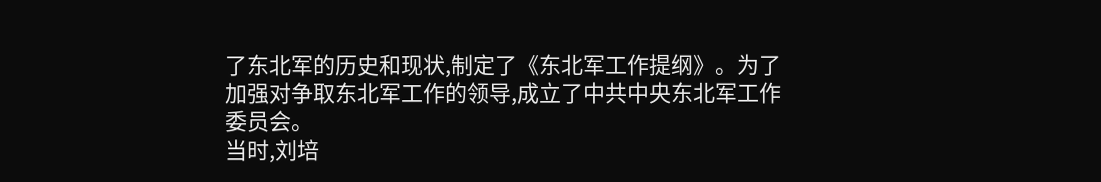了东北军的历史和现状,制定了《东北军工作提纲》。为了加强对争取东北军工作的领导,成立了中共中央东北军工作委员会。
当时,刘培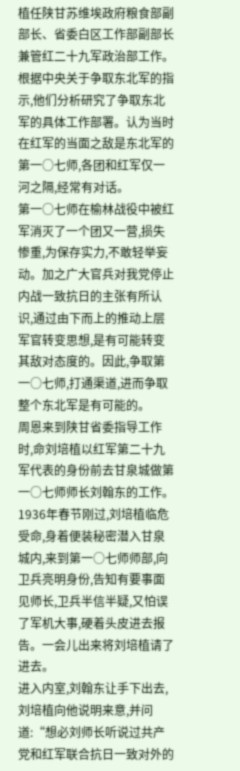植任陕甘苏维埃政府粮食部副部长、省委白区工作部副部长兼管红二十九军政治部工作。
根据中央关于争取东北军的指示,他们分析研究了争取东北军的具体工作部署。认为当时在红军的当面之敌是东北军的第一○七师,各团和红军仅一河之隔,经常有对话。
第一○七师在榆林战役中被红军消灭了一个团又一营,损失惨重,为保存实力,不敢轻举妄动。加之广大官兵对我党停止内战一致抗日的主张有所认识,通过由下而上的推动上层军官转变思想,是有可能转变其敌对态度的。因此,争取第一○七师,打通渠道,进而争取整个东北军是有可能的。
周恩来到陕甘省委指导工作时,命刘培植以红军第二十九军代表的身份前去甘泉城做第一○七师师长刘翰东的工作。
1936年春节刚过,刘培植临危受命,身着便装秘密潜入甘泉城内,来到第一○七师师部,向卫兵亮明身份,告知有要事面见师长,卫兵半信半疑,又怕误了军机大事,硬着头皮进去报告。一会儿出来将刘培植请了进去。
进入内室,刘翰东让手下出去,刘培植向他说明来意,并问道:“想必刘师长听说过共产党和红军联合抗日一致对外的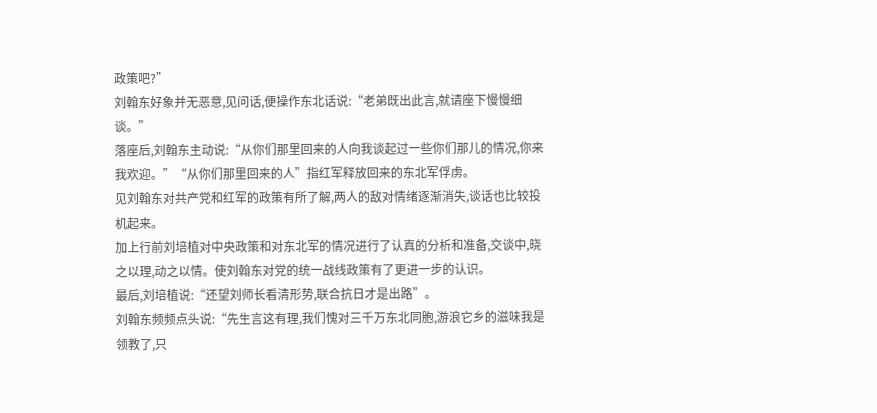政策吧?”
刘翰东好象并无恶意,见问话,便操作东北话说:“老弟既出此言,就请座下慢慢细谈。”
落座后,刘翰东主动说:“从你们那里回来的人向我谈起过一些你们那儿的情况,你来我欢迎。”“从你们那里回来的人”指红军释放回来的东北军俘虏。
见刘翰东对共产党和红军的政策有所了解,两人的敌对情绪逐渐消失,谈话也比较投机起来。
加上行前刘培植对中央政策和对东北军的情况进行了认真的分析和准备,交谈中,晓之以理,动之以情。使刘翰东对党的统一战线政策有了更进一步的认识。
最后,刘培植说:“还望刘师长看清形势,联合抗日才是出路”。
刘翰东频频点头说:“先生言这有理,我们愧对三千万东北同胞,游浪它乡的滋味我是领教了,只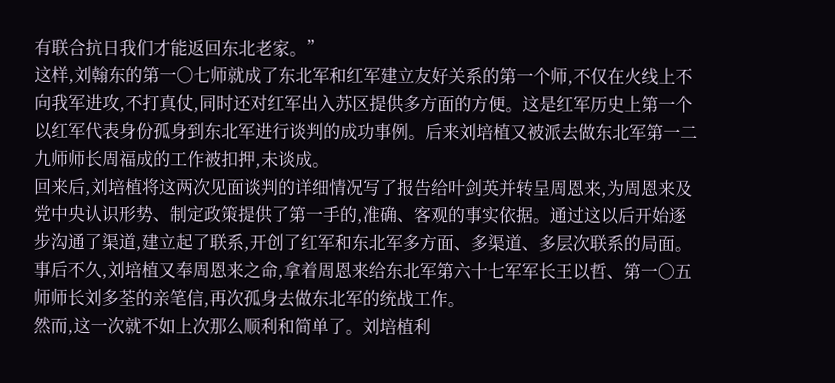有联合抗日我们才能返回东北老家。”
这样,刘翰东的第一○七师就成了东北军和红军建立友好关系的第一个师,不仅在火线上不向我军进攻,不打真仗,同时还对红军出入苏区提供多方面的方便。这是红军历史上第一个以红军代表身份孤身到东北军进行谈判的成功事例。后来刘培植又被派去做东北军第一二九师师长周福成的工作被扣押,未谈成。
回来后,刘培植将这两次见面谈判的详细情况写了报告给叶剑英并转呈周恩来,为周恩来及党中央认识形势、制定政策提供了第一手的,准确、客观的事实依据。通过这以后开始逐步沟通了渠道,建立起了联系,开创了红军和东北军多方面、多渠道、多层次联系的局面。
事后不久,刘培植又奉周恩来之命,拿着周恩来给东北军第六十七军军长王以哲、第一○五师师长刘多荃的亲笔信,再次孤身去做东北军的统战工作。
然而,这一次就不如上次那么顺利和简单了。刘培植利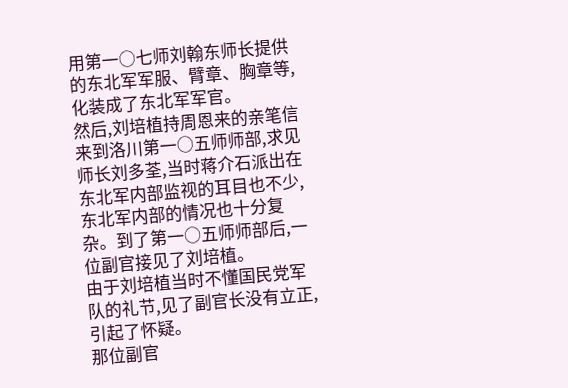用第一○七师刘翰东师长提供的东北军军服、臂章、胸章等,化装成了东北军军官。
然后,刘培植持周恩来的亲笔信来到洛川第一○五师师部,求见师长刘多荃,当时蒋介石派出在东北军内部监视的耳目也不少,东北军内部的情况也十分复杂。到了第一○五师师部后,一位副官接见了刘培植。
由于刘培植当时不懂国民党军队的礼节,见了副官长没有立正,引起了怀疑。
那位副官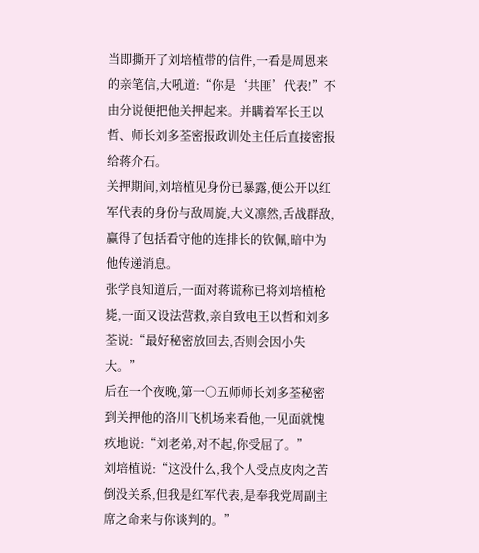当即撕开了刘培植带的信件,一看是周恩来的亲笔信,大吼道:“你是‘共匪’代表!”不由分说便把他关押起来。并瞒着军长王以哲、师长刘多荃密报政训处主任后直接密报给蒋介石。
关押期间,刘培植见身份已暴露,便公开以红军代表的身份与敌周旋,大义凛然,舌战群敌,赢得了包括看守他的连排长的钦佩,暗中为他传递消息。
张学良知道后,一面对蒋谎称已将刘培植枪毙,一面又设法营救,亲自致电王以哲和刘多荃说:“最好秘密放回去,否则会因小失大。”
后在一个夜晚,第一○五师师长刘多荃秘密到关押他的洛川飞机场来看他,一见面就愧疚地说:“刘老弟,对不起,你受屈了。”
刘培植说:“这没什么,我个人受点皮肉之苦倒没关系,但我是红军代表,是奉我党周副主席之命来与你谈判的。”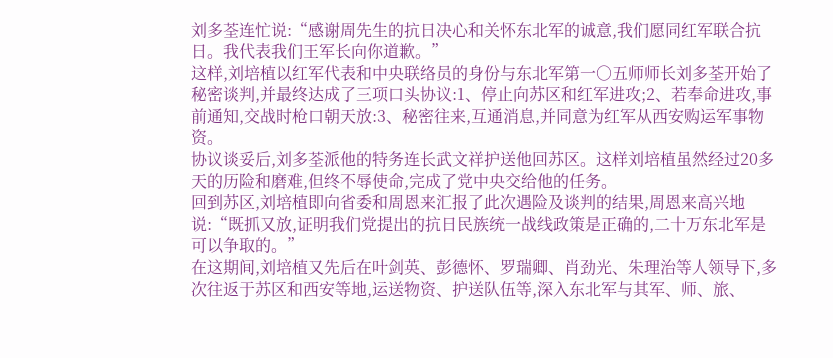刘多荃连忙说:“感谢周先生的抗日决心和关怀东北军的诚意,我们愿同红军联合抗日。我代表我们王军长向你道歉。”
这样,刘培植以红军代表和中央联络员的身份与东北军第一○五师师长刘多荃开始了秘密谈判,并最终达成了三项口头协议:1、停止向苏区和红军进攻;2、若奉命进攻,事前通知,交战时枪口朝天放:3、秘密往来,互通消息,并同意为红军从西安购运军事物资。
协议谈妥后,刘多荃派他的特务连长武文祥护送他回苏区。这样刘培植虽然经过20多天的历险和磨难,但终不辱使命,完成了党中央交给他的任务。
回到苏区,刘培植即向省委和周恩来汇报了此次遇险及谈判的结果,周恩来高兴地说:“既抓又放,证明我们党提出的抗日民族统一战线政策是正确的,二十万东北军是可以争取的。”
在这期间,刘培植又先后在叶剑英、彭德怀、罗瑞卿、肖劲光、朱理治等人领导下,多次往返于苏区和西安等地,运送物资、护送队伍等,深入东北军与其军、师、旅、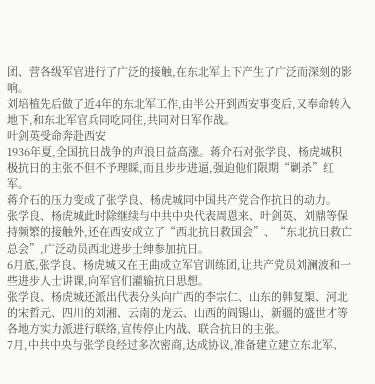团、营各级军官进行了广泛的接触,在东北军上下产生了广泛而深刻的影响。
刘培植先后做了近4年的东北军工作,由半公开到西安事变后,又奉命转入地下,和东北军官兵同吃同住,共同对日军作战。
叶剑英受命奔赴西安
1936年夏,全国抗日战争的声浪日益高涨。蒋介石对张学良、杨虎城积极抗日的主张不但不予理睬,而且步步进逼,强迫他们限期“剿杀”红军。
蒋介石的压力变成了张学良、杨虎城同中国共产党合作抗日的动力。
张学良、杨虎城此时除继续与中共中央代表周恩来、叶剑英、刘鼎等保持频繁的接触外,还在西安成立了“西北抗日救国会”、“东北抗日救亡总会”,广泛动员西北进步士绅参加抗日。
6月底,张学良、杨虎城又在王曲成立军官训练团,让共产党员刘澜波和一些进步人士讲课,向军官们灌输抗日思想。
张学良、杨虎城还派出代表分头向广西的李宗仁、山东的韩复榘、河北的宋哲元、四川的刘湘、云南的龙云、山西的阎锡山、新疆的盛世才等各地方实力派进行联络,宣传停止内战、联合抗日的主张。
7月,中共中央与张学良经过多次密商,达成协议,准备建立建立东北军、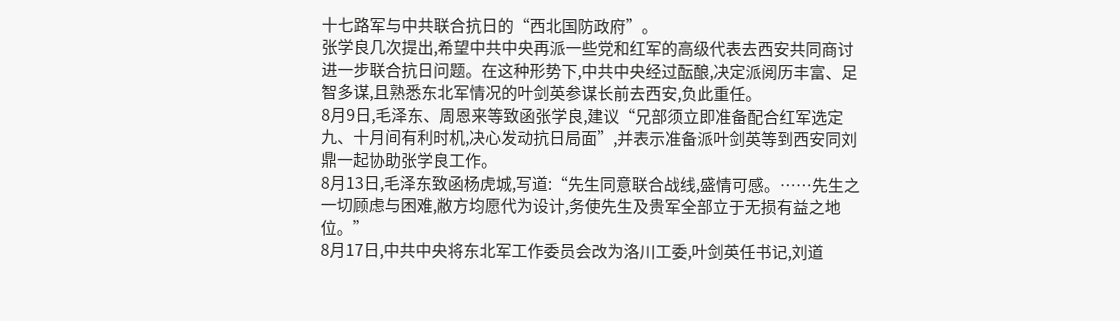十七路军与中共联合抗日的“西北国防政府”。
张学良几次提出,希望中共中央再派一些党和红军的高级代表去西安共同商讨进一步联合抗日问题。在这种形势下,中共中央经过酝酿,决定派阅历丰富、足智多谋,且熟悉东北军情况的叶剑英参谋长前去西安,负此重任。
8月9日,毛泽东、周恩来等致函张学良,建议“兄部须立即准备配合红军选定九、十月间有利时机,决心发动抗日局面”,并表示准备派叶剑英等到西安同刘鼎一起协助张学良工作。
8月13日,毛泽东致函杨虎城,写道:“先生同意联合战线,盛情可感。……先生之一切顾虑与困难,敝方均愿代为设计,务使先生及贵军全部立于无损有益之地位。”
8月17日,中共中央将东北军工作委员会改为洛川工委,叶剑英任书记,刘道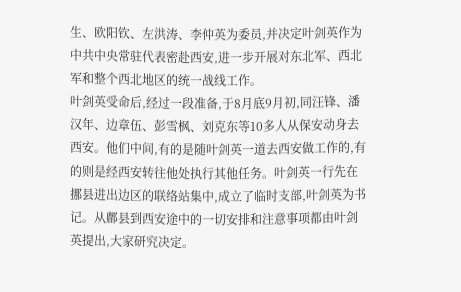生、欧阳钦、左洪涛、李仲英为委员,并决定叶剑英作为中共中央常驻代表密赴西安,进一步开展对东北军、西北军和整个西北地区的统一战线工作。
叶剑英受命后,经过一段准备,于8月底9月初,同汪锋、潘汉年、边章伍、彭雪枫、刘克东等10多人从保安动身去西安。他们中间,有的是随叶剑英一道去西安做工作的,有的则是经西安转往他处执行其他任务。叶剑英一行先在挪县进出边区的联络站集中,成立了临时支部,叶剑英为书记。从鄜县到西安途中的一切安排和注意事项都由叶剑英提出,大家研究决定。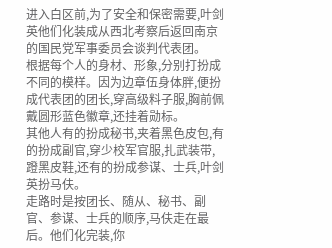进入白区前,为了安全和保密需要,叶剑英他们化装成从西北考察后返回南京的国民党军事委员会谈判代表团。
根据每个人的身材、形象,分别打扮成不同的模样。因为边章伍身体胖,便扮成代表团的团长,穿高级料子服,胸前佩戴圆形蓝色徽章,还挂着勋标。
其他人有的扮成秘书,夹着黑色皮包,有的扮成副官,穿少校军官服,扎武装带,蹬黑皮鞋,还有的扮成参谋、士兵,叶剑英扮马伕。
走路时是按团长、随从、秘书、副官、参谋、士兵的顺序,马伕走在最后。他们化完装,你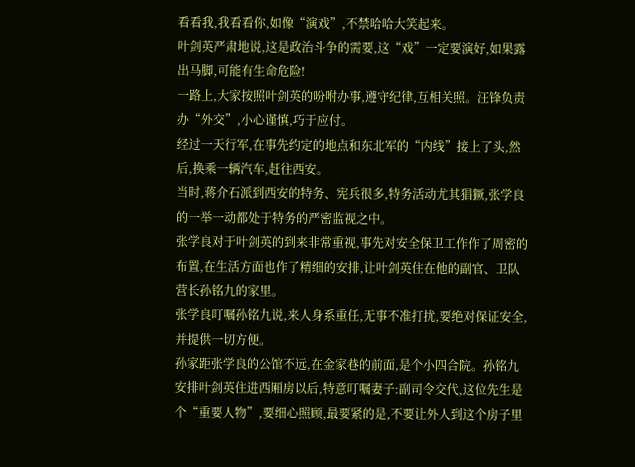看看我,我看看你,如像“演戏”,不禁哈哈大笑起来。
叶剑英严肃地说,这是政治斗争的需要,这“戏”一定要演好,如果露出马脚,可能有生命危险!
一路上,大家按照叶剑英的吩咐办事,遵守纪律,互相关照。汪锋负责办“外交”,小心谨慎,巧于应付。
经过一天行军,在事先约定的地点和东北军的“内线”接上了头,然后,换乘一辆汽车,赶往西安。
当时,蒋介石派到西安的特务、宪兵很多,特务活动尤其猖獗,张学良的一举一动都处于特务的严密监视之中。
张学良对于叶剑英的到来非常重视,事先对安全保卫工作作了周密的布置,在生活方面也作了精细的安排,让叶剑英住在他的副官、卫队营长孙铭九的家里。
张学良叮嘱孙铭九说,来人身系重任,无事不准打扰,要绝对保证安全,并提供一切方便。
孙家距张学良的公馆不远,在金家巷的前面,是个小四合院。孙铭九安排叶剑英住进西厢房以后,特意叮嘱妻子:副司令交代,这位先生是个“重要人物”,要细心照顾,最要紧的是,不要让外人到这个房子里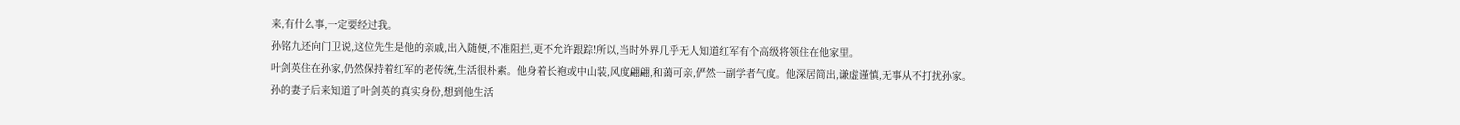来,有什么事,一定要经过我。
孙铭九还向门卫说,这位先生是他的亲戚,出入随便,不准阻拦,更不允许跟踪!所以,当时外界几乎无人知道红军有个高级将领住在他家里。
叶剑英住在孙家,仍然保持着红军的老传统,生活很朴素。他身着长袍或中山装,风度翩翩,和蔼可亲,俨然一副学者气度。他深居简出,谦虚谨慎,无事从不打扰孙家。
孙的妻子后来知道了叶剑英的真实身份,想到他生活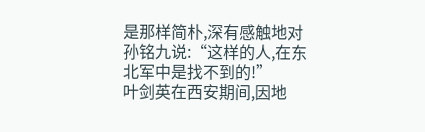是那样简朴,深有感触地对孙铭九说:“这样的人,在东北军中是找不到的!”
叶剑英在西安期间,因地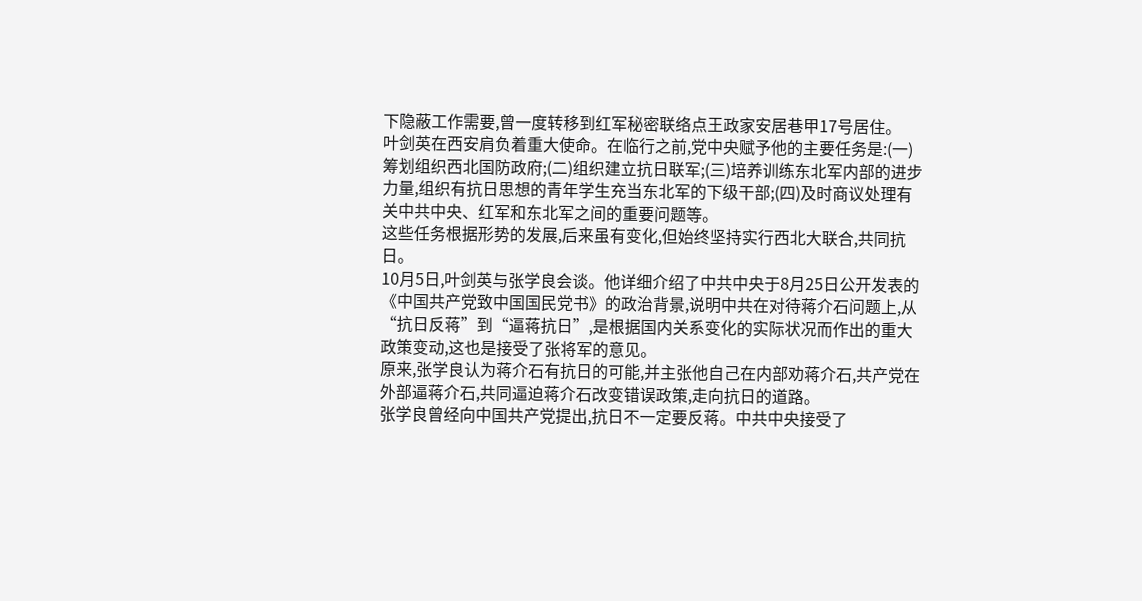下隐蔽工作需要,曾一度转移到红军秘密联络点王政家安居巷甲17号居住。
叶剑英在西安肩负着重大使命。在临行之前,党中央赋予他的主要任务是:(一)筹划组织西北国防政府;(二)组织建立抗日联军;(三)培养训练东北军内部的进步力量,组织有抗日思想的青年学生充当东北军的下级干部;(四)及时商议处理有关中共中央、红军和东北军之间的重要问题等。
这些任务根据形势的发展,后来虽有变化,但始终坚持实行西北大联合,共同抗日。
10月5日,叶剑英与张学良会谈。他详细介绍了中共中央于8月25日公开发表的《中国共产党致中国国民党书》的政治背景,说明中共在对待蒋介石问题上,从“抗日反蒋”到“逼蒋抗日”,是根据国内关系变化的实际状况而作出的重大政策变动,这也是接受了张将军的意见。
原来,张学良认为蒋介石有抗日的可能,并主张他自己在内部劝蒋介石,共产党在外部逼蒋介石,共同逼迫蒋介石改变错误政策,走向抗日的道路。
张学良曾经向中国共产党提出,抗日不一定要反蒋。中共中央接受了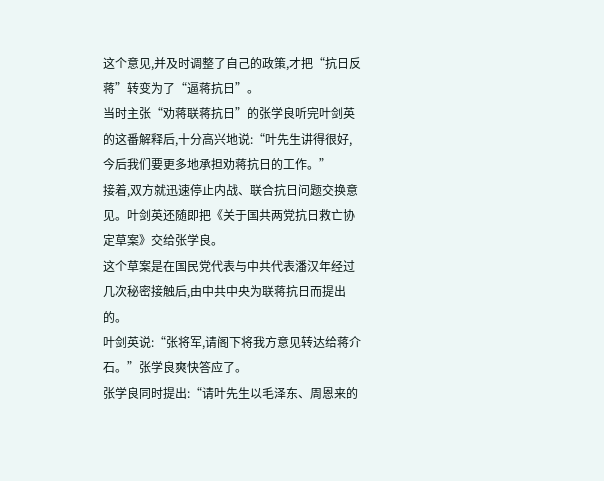这个意见,并及时调整了自己的政策,才把“抗日反蒋”转变为了“逼蒋抗日”。
当时主张“劝蒋联蒋抗日”的张学良听完叶剑英的这番解释后,十分高兴地说:“叶先生讲得很好,今后我们要更多地承担劝蒋抗日的工作。”
接着,双方就迅速停止内战、联合抗日问题交换意见。叶剑英还随即把《关于国共两党抗日救亡协定草案》交给张学良。
这个草案是在国民党代表与中共代表潘汉年经过几次秘密接触后,由中共中央为联蒋抗日而提出的。
叶剑英说:“张将军,请阁下将我方意见转达给蒋介石。”张学良爽快答应了。
张学良同时提出:“请叶先生以毛泽东、周恩来的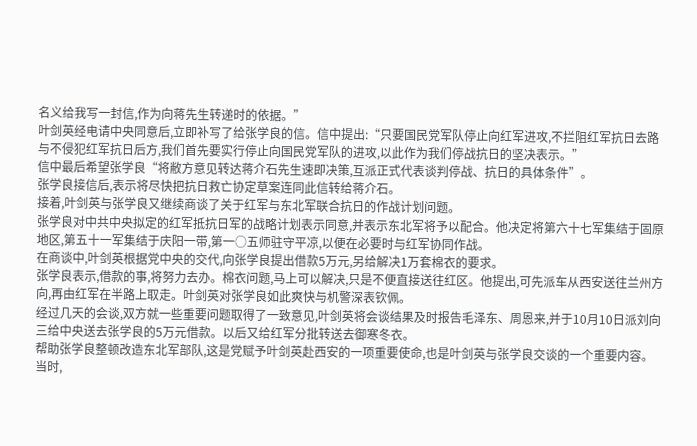名义给我写一封信,作为向蒋先生转递时的依据。”
叶剑英经电请中央同意后,立即补写了给张学良的信。信中提出:“只要国民党军队停止向红军进攻,不拦阻红军抗日去路与不侵犯红军抗日后方,我们首先要实行停止向国民党军队的进攻,以此作为我们停战抗日的坚决表示。”
信中最后希望张学良“将敝方意见转达蒋介石先生速即决策,互派正式代表谈判停战、抗日的具体条件”。
张学良接信后,表示将尽快把抗日救亡协定草案连同此信转给蒋介石。
接着,叶剑英与张学良又继续商谈了关于红军与东北军联合抗日的作战计划问题。
张学良对中共中央拟定的红军抵抗日军的战略计划表示同意,并表示东北军将予以配合。他决定将第六十七军集结于固原地区,第五十一军集结于庆阳一带,第一○五师驻守平凉,以便在必要时与红军协同作战。
在商谈中,叶剑英根据党中央的交代,向张学良提出借款5万元,另给解决1万套棉衣的要求。
张学良表示,借款的事,将努力去办。棉衣问题,马上可以解决,只是不便直接送往红区。他提出,可先派车从西安送往兰州方向,再由红军在半路上取走。叶剑英对张学良如此爽快与机警深表钦佩。
经过几天的会谈,双方就一些重要问题取得了一致意见,叶剑英将会谈结果及时报告毛泽东、周恩来,并于10月10日派刘向三给中央送去张学良的5万元借款。以后又给红军分批转送去御寒冬衣。
帮助张学良整顿改造东北军部队,这是党赋予叶剑英赴西安的一项重要使命,也是叶剑英与张学良交谈的一个重要内容。
当时,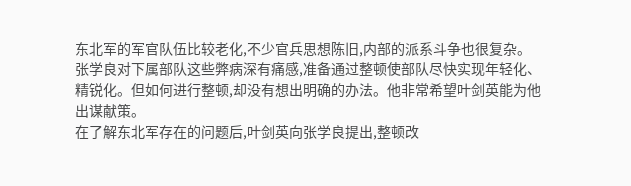东北军的军官队伍比较老化,不少官兵思想陈旧,内部的派系斗争也很复杂。张学良对下属部队这些弊病深有痛感,准备通过整顿使部队尽快实现年轻化、精锐化。但如何进行整顿,却没有想出明确的办法。他非常希望叶剑英能为他出谋献策。
在了解东北军存在的问题后,叶剑英向张学良提出,整顿改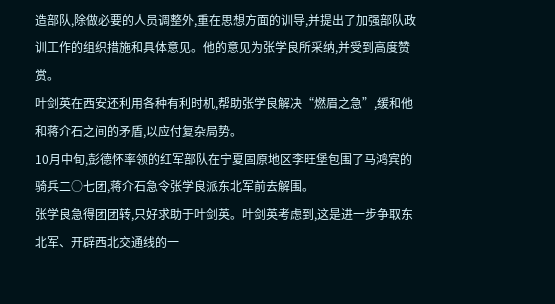造部队,除做必要的人员调整外,重在思想方面的训导,并提出了加强部队政训工作的组织措施和具体意见。他的意见为张学良所采纳,并受到高度赞赏。
叶剑英在西安还利用各种有利时机,帮助张学良解决“燃眉之急”,缓和他和蒋介石之间的矛盾,以应付复杂局势。
10月中旬,彭德怀率领的红军部队在宁夏固原地区李旺堡包围了马鸿宾的骑兵二○七团,蒋介石急令张学良派东北军前去解围。
张学良急得团团转,只好求助于叶剑英。叶剑英考虑到,这是进一步争取东北军、开辟西北交通线的一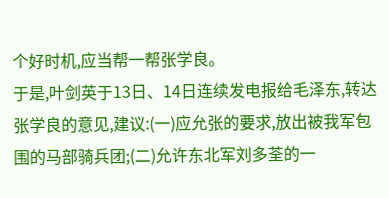个好时机,应当帮一帮张学良。
于是,叶剑英于13日、14日连续发电报给毛泽东,转达张学良的意见,建议:(一)应允张的要求,放出被我军包围的马部骑兵团;(二)允许东北军刘多荃的一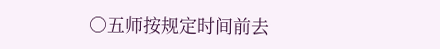○五师按规定时间前去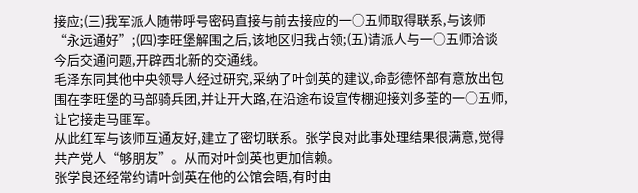接应;(三)我军派人随带呼号密码直接与前去接应的一○五师取得联系,与该师“永远通好”;(四)李旺堡解围之后,该地区归我占领;(五)请派人与一○五师洽谈今后交通问题,开辟西北新的交通线。
毛泽东同其他中央领导人经过研究,采纳了叶剑英的建议,命彭德怀部有意放出包围在李旺堡的马部骑兵团,并让开大路,在沿途布设宣传棚迎接刘多荃的一○五师,让它接走马匪军。
从此红军与该师互通友好,建立了密切联系。张学良对此事处理结果很满意,觉得共产党人“够朋友”。从而对叶剑英也更加信赖。
张学良还经常约请叶剑英在他的公馆会晤,有时由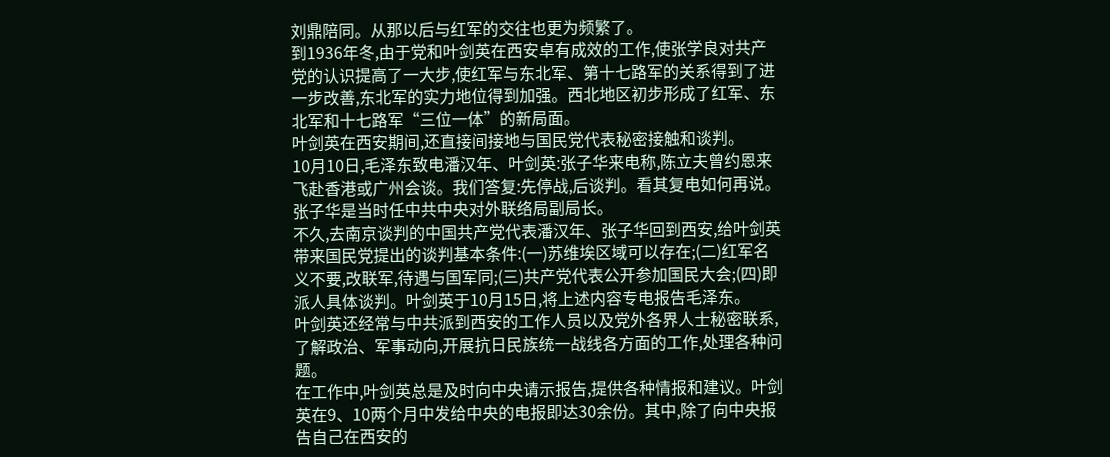刘鼎陪同。从那以后与红军的交往也更为频繁了。
到1936年冬,由于党和叶剑英在西安卓有成效的工作,使张学良对共产党的认识提高了一大步,使红军与东北军、第十七路军的关系得到了进一步改善,东北军的实力地位得到加强。西北地区初步形成了红军、东北军和十七路军“三位一体”的新局面。
叶剑英在西安期间,还直接间接地与国民党代表秘密接触和谈判。
10月10日,毛泽东致电潘汉年、叶剑英:张子华来电称,陈立夫曾约恩来飞赴香港或广州会谈。我们答复:先停战,后谈判。看其复电如何再说。张子华是当时任中共中央对外联络局副局长。
不久,去南京谈判的中国共产党代表潘汉年、张子华回到西安,给叶剑英带来国民党提出的谈判基本条件:(一)苏维埃区域可以存在;(二)红军名义不要,改联军,待遇与国军同;(三)共产党代表公开参加国民大会;(四)即派人具体谈判。叶剑英于10月15日,将上述内容专电报告毛泽东。
叶剑英还经常与中共派到西安的工作人员以及党外各界人士秘密联系,了解政治、军事动向,开展抗日民族统一战线各方面的工作,处理各种问题。
在工作中,叶剑英总是及时向中央请示报告,提供各种情报和建议。叶剑英在9、10两个月中发给中央的电报即达30余份。其中,除了向中央报告自己在西安的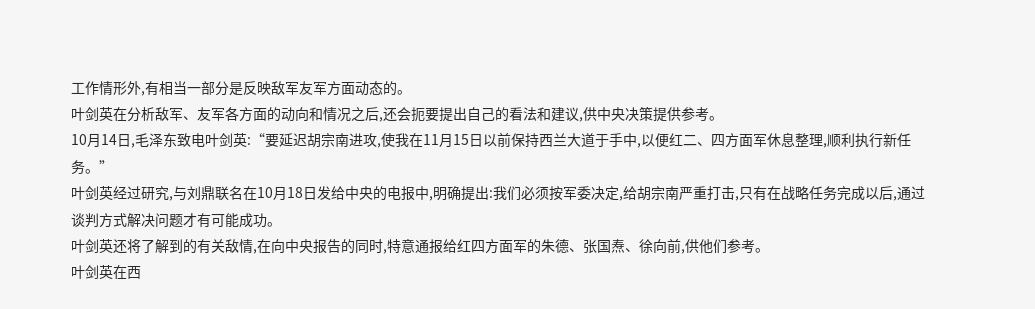工作情形外,有相当一部分是反映敌军友军方面动态的。
叶剑英在分析敌军、友军各方面的动向和情况之后,还会扼要提出自己的看法和建议,供中央决策提供参考。
10月14日,毛泽东致电叶剑英:“要延迟胡宗南进攻,使我在11月15日以前保持西兰大道于手中,以便红二、四方面军休息整理,顺利执行新任务。”
叶剑英经过研究,与刘鼎联名在10月18日发给中央的电报中,明确提出:我们必须按军委决定,给胡宗南严重打击,只有在战略任务完成以后,通过谈判方式解决问题才有可能成功。
叶剑英还将了解到的有关敌情,在向中央报告的同时,特意通报给红四方面军的朱德、张国焘、徐向前,供他们参考。
叶剑英在西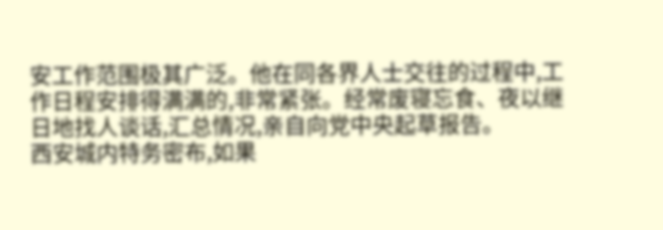安工作范围极其广泛。他在同各界人士交往的过程中,工作日程安排得满满的,非常紧张。经常废寝忘食、夜以继日地找人谈话,汇总情况,亲自向党中央起草报告。
西安城内特务密布,如果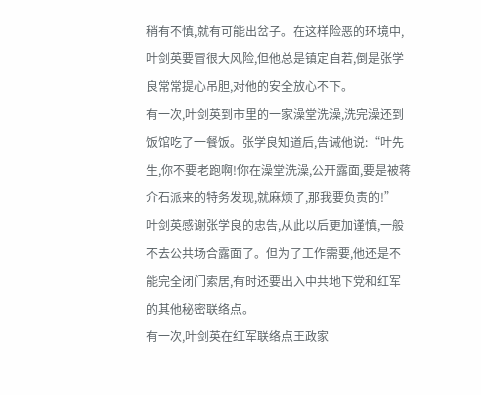稍有不慎,就有可能出岔子。在这样险恶的环境中,叶剑英要冒很大风险,但他总是镇定自若,倒是张学良常常提心吊胆,对他的安全放心不下。
有一次,叶剑英到市里的一家澡堂洗澡,洗完澡还到饭馆吃了一餐饭。张学良知道后,告诫他说:“叶先生,你不要老跑啊!你在澡堂洗澡,公开露面,要是被蒋介石派来的特务发现,就麻烦了,那我要负责的!”
叶剑英感谢张学良的忠告,从此以后更加谨慎,一般不去公共场合露面了。但为了工作需要,他还是不能完全闭门索居,有时还要出入中共地下党和红军的其他秘密联络点。
有一次,叶剑英在红军联络点王政家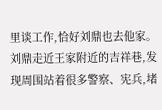里谈工作,恰好刘鼎也去他家。刘鼎走近王家附近的吉祥巷,发现周围站着很多警察、宪兵,堵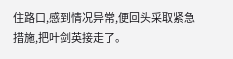住路口,感到情况异常,便回头采取紧急措施,把叶剑英接走了。